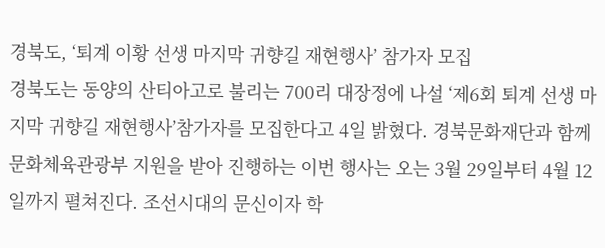경북도, ‘퇴계 이황 선생 마지막 귀향길 재현행사’ 참가자 모집
경북도는 동양의 산티아고로 불리는 700리 대장정에 나설 ‘제6회 퇴계 선생 마지막 귀향길 재현행사’참가자를 모집한다고 4일 밝혔다. 경북문화재단과 함께 문화체육관광부 지원을 받아 진행하는 이번 행사는 오는 3월 29일부터 4월 12일까지 펼쳐진다. 조선시대의 문신이자 학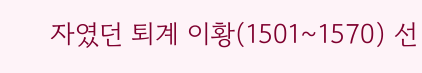자였던 퇴계 이황(1501~1570) 선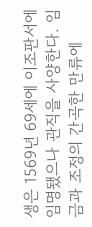생은 1569년 69세에 이조판서에 임명됐으나 관직을 사양한다. 임금과 조정의 간곡한 만류에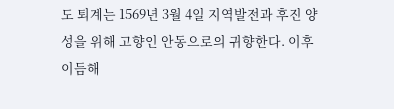도 퇴계는 1569년 3월 4일 지역발전과 후진 양성을 위해 고향인 안동으로의 귀향한다. 이후 이듬해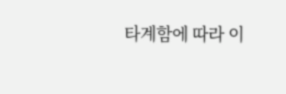타계함에 따라 이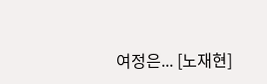여정은... [노재현]